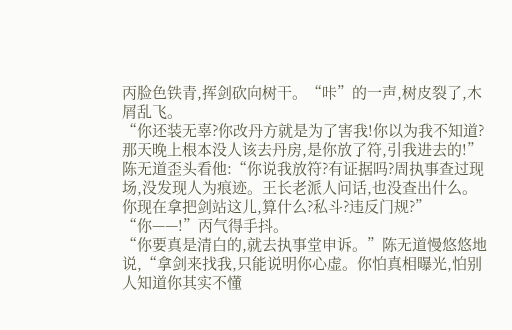丙脸色铁青,挥剑砍向树干。“咔”的一声,树皮裂了,木屑乱飞。
“你还装无辜?你改丹方就是为了害我!你以为我不知道?那天晚上根本没人该去丹房,是你放了符,引我进去的!”
陈无道歪头看他:“你说我放符?有证据吗?周执事查过现场,没发现人为痕迹。王长老派人问话,也没查出什么。你现在拿把剑站这儿,算什么?私斗?违反门规?”
“你——!”丙气得手抖。
“你要真是清白的,就去执事堂申诉。”陈无道慢悠悠地说,“拿剑来找我,只能说明你心虚。你怕真相曝光,怕别人知道你其实不懂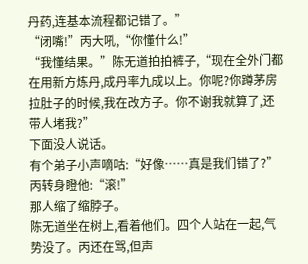丹药,连基本流程都记错了。”
“闭嘴!”丙大吼,“你懂什么!”
“我懂结果。”陈无道拍拍裤子,“现在全外门都在用新方炼丹,成丹率九成以上。你呢?你蹲茅房拉肚子的时候,我在改方子。你不谢我就算了,还带人堵我?”
下面没人说话。
有个弟子小声嘀咕:“好像……真是我们错了?”
丙转身瞪他:“滚!”
那人缩了缩脖子。
陈无道坐在树上,看着他们。四个人站在一起,气势没了。丙还在骂,但声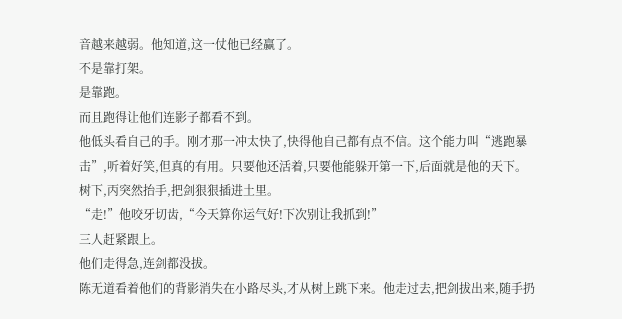音越来越弱。他知道,这一仗他已经赢了。
不是靠打架。
是靠跑。
而且跑得让他们连影子都看不到。
他低头看自己的手。刚才那一冲太快了,快得他自己都有点不信。这个能力叫“逃跑暴击”,听着好笑,但真的有用。只要他还活着,只要他能躲开第一下,后面就是他的天下。
树下,丙突然抬手,把剑狠狠插进土里。
“走!”他咬牙切齿,“今天算你运气好!下次别让我抓到!”
三人赶紧跟上。
他们走得急,连剑都没拔。
陈无道看着他们的背影消失在小路尽头,才从树上跳下来。他走过去,把剑拔出来,随手扔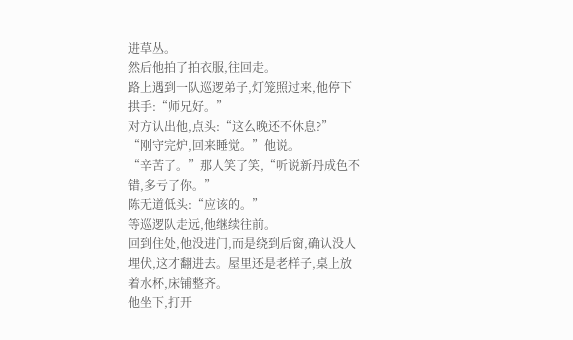进草丛。
然后他拍了拍衣服,往回走。
路上遇到一队巡逻弟子,灯笼照过来,他停下拱手:“师兄好。”
对方认出他,点头:“这么晚还不休息?”
“刚守完炉,回来睡觉。”他说。
“辛苦了。”那人笑了笑,“听说新丹成色不错,多亏了你。”
陈无道低头:“应该的。”
等巡逻队走远,他继续往前。
回到住处,他没进门,而是绕到后窗,确认没人埋伏,这才翻进去。屋里还是老样子,桌上放着水杯,床铺整齐。
他坐下,打开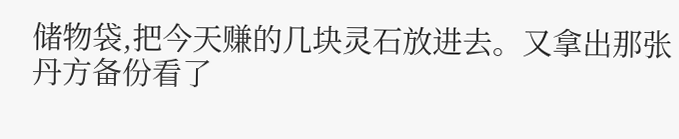储物袋,把今天赚的几块灵石放进去。又拿出那张丹方备份看了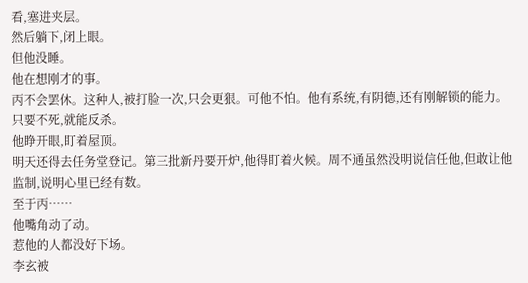看,塞进夹层。
然后躺下,闭上眼。
但他没睡。
他在想刚才的事。
丙不会罢休。这种人,被打脸一次,只会更狠。可他不怕。他有系统,有阴德,还有刚解锁的能力。
只要不死,就能反杀。
他睁开眼,盯着屋顶。
明天还得去任务堂登记。第三批新丹要开炉,他得盯着火候。周不通虽然没明说信任他,但敢让他监制,说明心里已经有数。
至于丙……
他嘴角动了动。
惹他的人都没好下场。
李玄被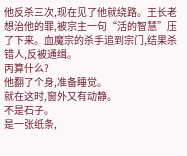他反杀三次,现在见了他就绕路。王长老想治他的罪,被宗主一句“活的智慧”压了下来。血魔宗的杀手追到宗门,结果杀错人,反被通缉。
丙算什么?
他翻了个身,准备睡觉。
就在这时,窗外又有动静。
不是石子。
是一张纸条,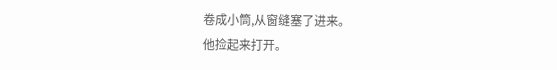卷成小筒,从窗缝塞了进来。
他捡起来打开。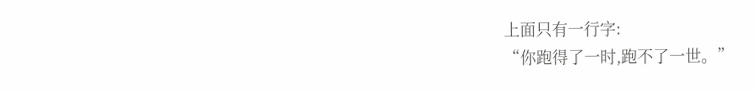上面只有一行字:
“你跑得了一时,跑不了一世。”